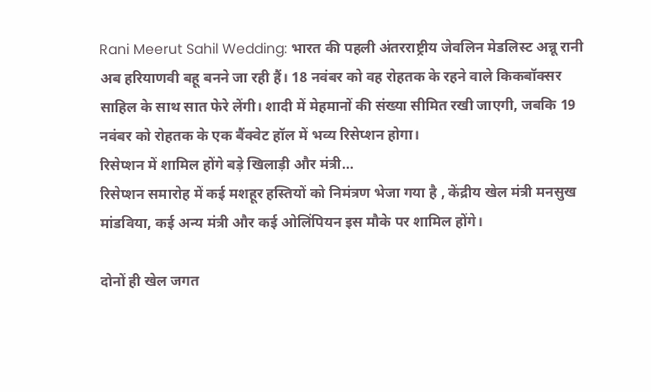Rani Meerut Sahil Wedding: भारत की पहली अंतरराष्ट्रीय जेवलिन मेडलिस्ट अन्नू रानी अब हरियाणवी बहू बनने जा रही हैं। 18 नवंबर को वह रोहतक के रहने वाले किकबॉक्सर साहिल के साथ सात फेरे लेंगी। शादी में मेहमानों की संख्या सीमित रखी जाएगी, जबकि 19 नवंबर को रोहतक के एक बैंक्वेट हॉल में भव्य रिसेप्शन होगा।
रिसेप्शन में शामिल होंगे बड़े खिलाड़ी और मंत्री…
रिसेप्शन समारोह में कई मशहूर हस्तियों को निमंत्रण भेजा गया है , केंद्रीय खेल मंत्री मनसुख मांडविया, कई अन्य मंत्री और कई ओलिंपियन इस मौके पर शामिल होंगे।

दोनों ही खेल जगत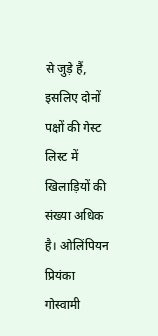से जुड़े हैं, इसलिए दोनों पक्षों की गेस्ट लिस्ट में खिलाड़ियों की संख्या अधिक है। ओलिंपियन प्रियंका गोस्वामी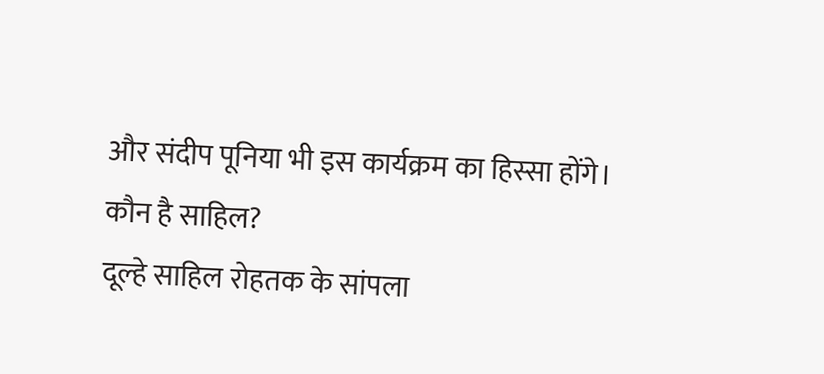और संदीप पूनिया भी इस कार्यक्रम का हिस्सा होंगे।
कौन है साहिल?
दूल्हे साहिल रोहतक के सांपला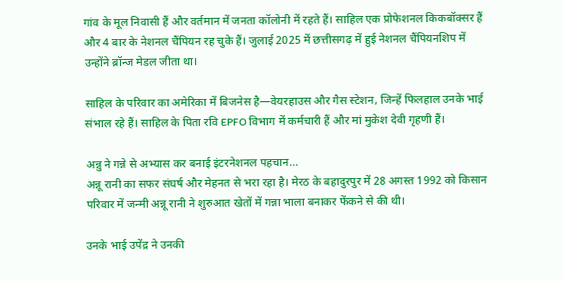गांव के मूल निवासी हैं और वर्तमान में जनता कॉलोनी में रहते हैं। साहिल एक प्रोफेशनल किकबॉक्सर हैं और 4 बार के नेशनल चैंपियन रह चुके हैं। जुलाई 2025 में छत्तीसगढ़ में हुई नेशनल चैंपियनशिप में उन्होंने ब्रॉन्ज मेडल जीता था।

साहिल के परिवार का अमेरिका में बिजनेस है—वेयरहाउस और गैस स्टेशन, जिन्हें फिलहाल उनके भाई संभाल रहे हैं। साहिल के पिता रवि EPFO विभाग में कर्मचारी हैं और मां मुकेश देवी गृहणी हैं।

अन्नु ने गन्ने से अभ्यास कर बनाई इंटरनेशनल पहचान…
अन्नू रानी का सफर संघर्ष और मेहनत से भरा रहा है। मेरठ के बहादुरपुर में 28 अगस्त 1992 को किसान परिवार में जन्मी अन्नू रानी ने शुरुआत खेतों में गन्ना भाला बनाकर फेंकने से की थी।

उनके भाई उपेंद्र ने उनकी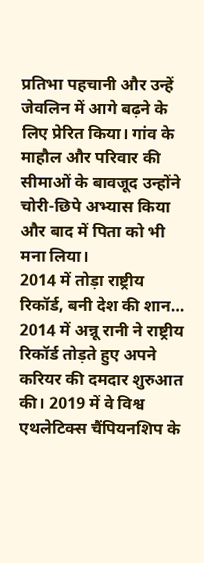प्रतिभा पहचानी और उन्हें जेवलिन में आगे बढ़ने के लिए प्रेरित किया। गांव के माहौल और परिवार की सीमाओं के बावजूद उन्होंने चोरी-छिपे अभ्यास किया और बाद में पिता को भी मना लिया।
2014 में तोड़ा राष्ट्रीय रिकॉर्ड, बनी देश की शान…
2014 में अन्नू रानी ने राष्ट्रीय रिकॉर्ड तोड़ते हुए अपने करियर की दमदार शुरुआत की। 2019 में वे विश्व एथलेटिक्स चैंपियनशिप के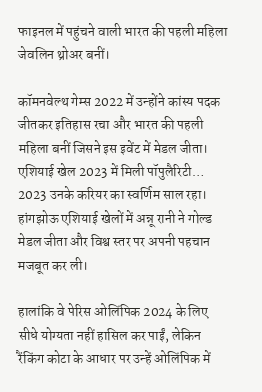फाइनल में पहुंचने वाली भारत की पहली महिला जेवलिन थ्रोअर बनीं।

कॉमनवेल्थ गेम्स 2022 में उन्होंने कांस्य पदक जीतकर इतिहास रचा और भारत की पहली महिला बनीं जिसने इस इवेंट में मेडल जीता।
एशियाई खेल 2023 में मिली पॉपुलैरिटी…
2023 उनके करियर का स्वर्णिम साल रहा। हांगझोऊ एशियाई खेलों में अन्नू रानी ने गोल्ड मेडल जीता और विश्व स्तर पर अपनी पहचान मजबूत कर ली।

हालांकि वे पेरिस ओलिंपिक 2024 के लिए सीधे योग्यता नहीं हासिल कर पाईं, लेकिन रैंकिंग कोटा के आधार पर उन्हें ओलिंपिक में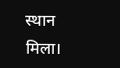स्थान मिला।